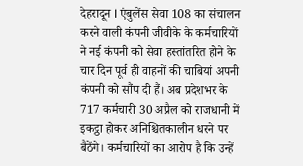देहरादून I एंबुलेंस सेवा 108 का संचालन करने वाली कंपनी जीवीके के कर्मचारियों ने नई कंपनी को सेवा हस्तांतरित होने के चार दिन पूर्व ही वाहनों की चाबियां अपनी कंपनी को सौंप दी हैं। अब प्रदेशभर के 717 कर्मचारी 30 अप्रैल को राजधानी में इकट्ठा होकर अनिश्चितकालीन धरने पर बैठेंगे। कर्मचारियों का आरोप है कि उन्हें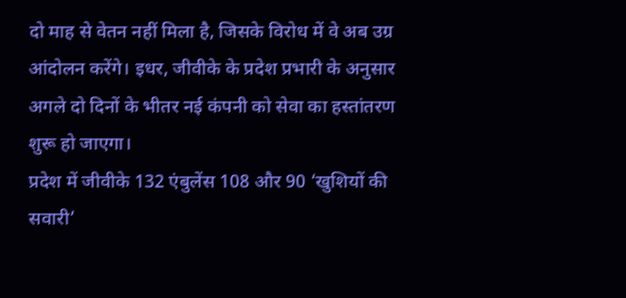दो माह से वेतन नहीं मिला है, जिसके विरोध में वे अब उग्र आंदोलन करेंगे। इधर, जीवीके के प्रदेश प्रभारी के अनुसार अगले दो दिनों के भीतर नई कंपनी को सेवा का हस्तांतरण शुरू हो जाएगा।
प्रदेश में जीवीके 132 एंबुलेंस 108 और 90 ‘खुशियों की सवारी’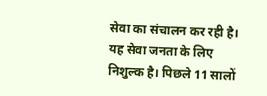सेवा का संचालन कर रही है। यह सेवा जनता के लिए निशुल्क है। पिछले 11 सालों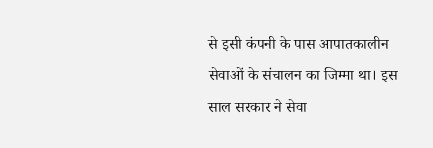से इसी कंपनी के पास आपातकालीन सेवाओं के संचालन का जिम्मा था। इस साल सरकार ने सेवा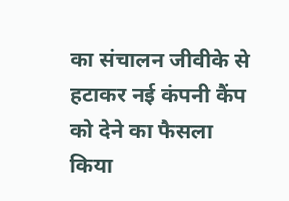का संचालन जीवीके से हटाकर नई कंपनी कैंप को देने का फैसला किया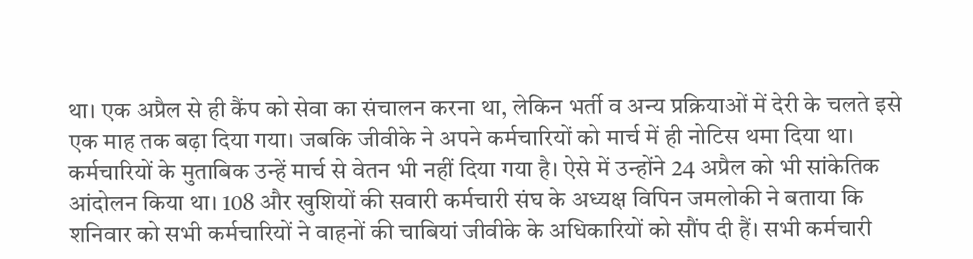था। एक अप्रैल से ही कैंप को सेवा का संचालन करना था, लेकिन भर्ती व अन्य प्रक्रियाओं में देरी के चलते इसे एक माह तक बढ़ा दिया गया। जबकि जीवीके ने अपने कर्मचारियों को मार्च में ही नोटिस थमा दिया था।
कर्मचारियों के मुताबिक उन्हें मार्च से वेतन भी नहीं दिया गया है। ऐसे में उन्होंने 24 अप्रैल को भी सांकेतिक आंदोलन किया था। 108 और खुशियों की सवारी कर्मचारी संघ के अध्यक्ष विपिन जमलोकी ने बताया कि शनिवार को सभी कर्मचारियों ने वाहनों की चाबियां जीवीके के अधिकारियों को सौंप दी हैं। सभी कर्मचारी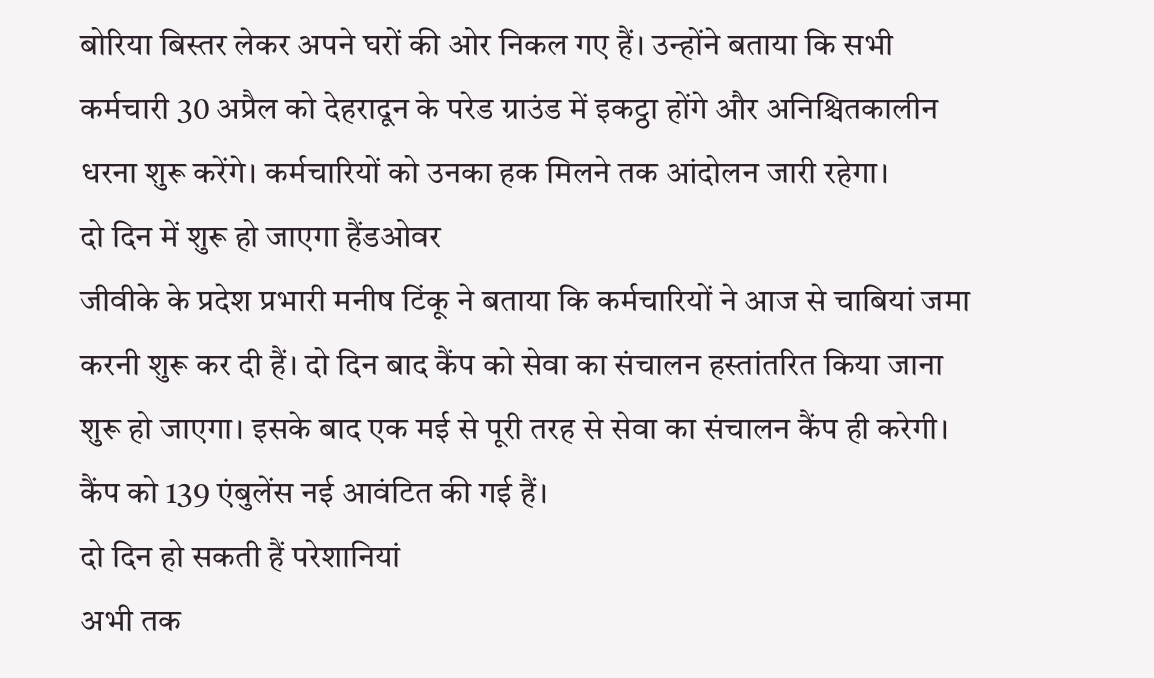बोरिया बिस्तर लेकर अपने घरों की ओर निकल गए हैं। उन्होंने बताया कि सभी कर्मचारी 30 अप्रैल को देहरादून के परेड ग्राउंड में इकट्ठा होंगे और अनिश्चितकालीन धरना शुरू करेंगे। कर्मचारियों को उनका हक मिलने तक आंदोलन जारी रहेगा।
दो दिन में शुरू हो जाएगा हैंडओवर
जीवीके के प्रदेश प्रभारी मनीष टिंकू ने बताया कि कर्मचारियों ने आज से चाबियां जमा करनी शुरू कर दी हैं। दो दिन बाद कैंप को सेवा का संचालन हस्तांतरित किया जाना शुरू हो जाएगा। इसके बाद एक मई से पूरी तरह से सेवा का संचालन कैंप ही करेगी। कैंप को 139 एंबुलेंस नई आवंटित की गई हैं।
दो दिन हो सकती हैं परेशानियां
अभी तक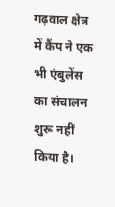गढ़वाल क्षेत्र में कैंप ने एक भी एंबुलेंस का संचालन शुरू नहीं किया है।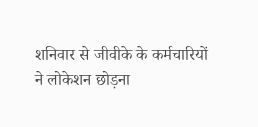शनिवार से जीवीके के कर्मचारियों ने लोकेशन छोड़ना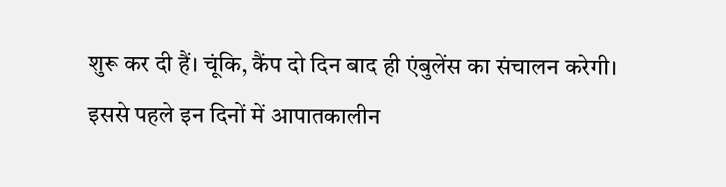शुरू कर दी हैं। चूंकि, कैंप दो दिन बाद ही एंबुलेंस का संचालन करेगी। इससे पहले इन दिनों में आपातकालीन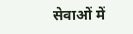सेवाओं में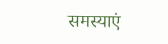समस्याएं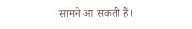सामने आ सकती हैं।